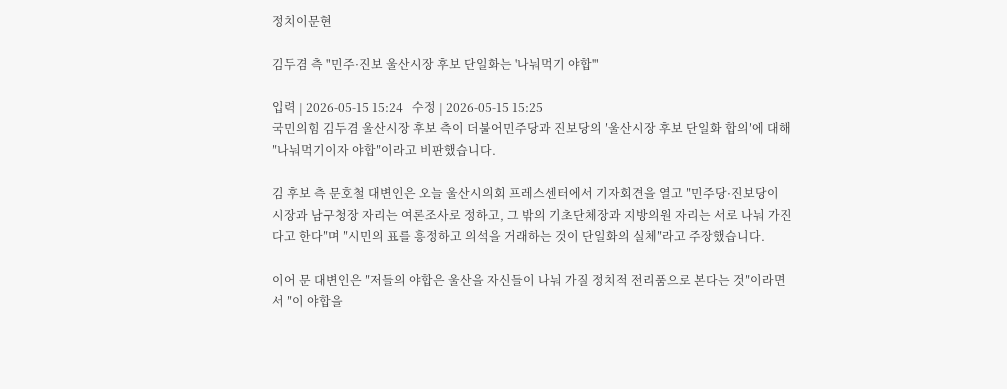정치이문현

김두겸 측 "민주·진보 울산시장 후보 단일화는 '나눠먹기 야합'"

입력 | 2026-05-15 15:24   수정 | 2026-05-15 15:25
국민의힘 김두겸 울산시장 후보 측이 더불어민주당과 진보당의 ′울산시장 후보 단일화 합의′에 대해 ″나눠먹기이자 야합″이라고 비판했습니다.

김 후보 측 문호철 대변인은 오늘 울산시의회 프레스센터에서 기자회견을 열고 ″민주당·진보당이 시장과 남구청장 자리는 여론조사로 정하고, 그 밖의 기초단체장과 지방의원 자리는 서로 나눠 가진다고 한다″며 ″시민의 표를 흥정하고 의석을 거래하는 것이 단일화의 실체″라고 주장했습니다.

이어 문 대변인은 ″저들의 야합은 울산을 자신들이 나눠 가질 정치적 전리품으로 본다는 것″이라면서 ″이 야합을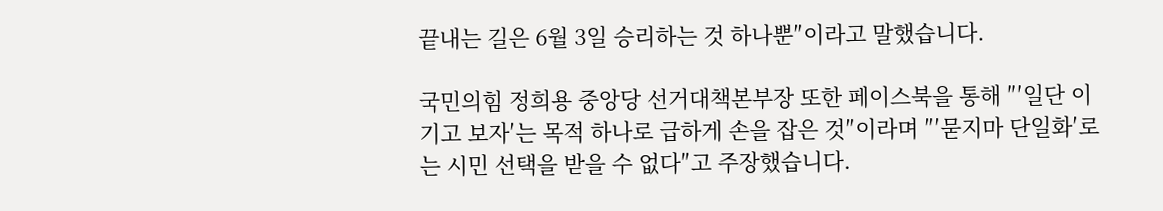끝내는 길은 6월 3일 승리하는 것 하나뿐″이라고 말했습니다.

국민의힘 정희용 중앙당 선거대책본부장 또한 페이스북을 통해 ″′일단 이기고 보자′는 목적 하나로 급하게 손을 잡은 것″이라며 ″′묻지마 단일화′로는 시민 선택을 받을 수 없다″고 주장했습니다.